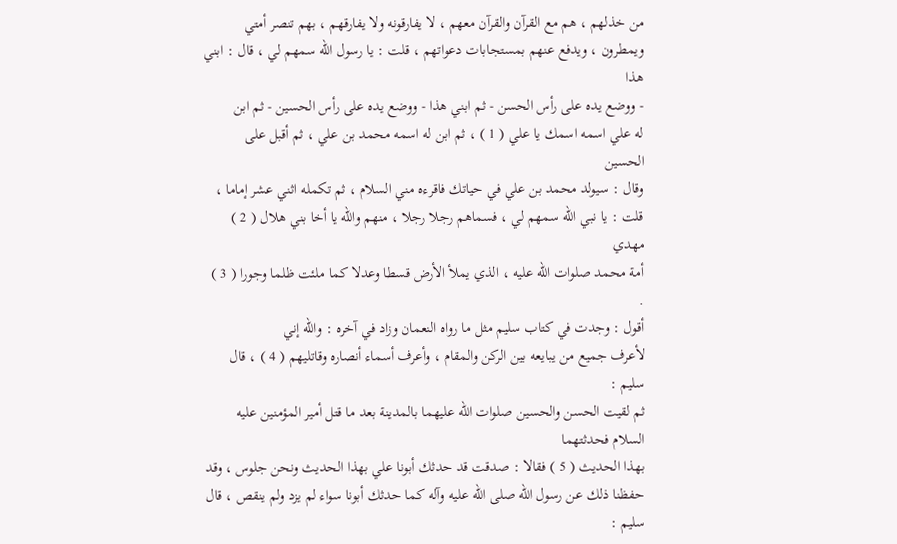من خذلهم ، هم مع القرآن والقرآن معهم ، لا يفارقونه ولا يفارقهم ، بهم تنصر أمتي
ويمطرون ، ويدفع عنهم بمستجابات دعواتهم ، قلت : يا رسول الله سمهم لي ، قال : ابني هذا
- ووضع يده على رأس الحسن - ثم ابني هذا - ووضع يده على رأس الحسين - ثم ابن
له علي اسمه اسمك يا علي ( 1 ) ، ثم ابن له اسمه محمد بن علي ، ثم أقبل على الحسين
وقال : سيولد محمد بن علي في حياتك فاقرءه مني السلام ، ثم تكمله اثني عشر إماما ،
قلت : يا نبي الله سمهم لي ، فسماهم رجلا رجلا ، منهم والله يا أخا بني هلال ( 2 ) مهدي
أمة محمد صلوات الله عليه ، الذي يملأ الأرض قسطا وعدلا كما ملئت ظلما وجورا ( 3 ) .
أقول : وجدت في كتاب سليم مثل ما رواه النعمان وزاد في آخره : والله إني
لأعرف جميع من يبايعه بين الركن والمقام ، وأعرف أسماء أنصاره وقاتليهم ( 4 ) ، قال سليم :
ثم لقيت الحسن والحسين صلوات الله عليهما بالمدينة بعد ما قتل أمير المؤمنين عليه السلام فحدثتهما
بهذا الحديث ( 5 ) فقالا : صدقت قد حدثك أبونا علي بهذا الحديث ونحن جلوس ، وقد
حفظنا ذلك عن رسول الله صلى الله عليه وآله كما حدثك أبونا سواء لم يزد ولم ينقص ، قال سليم :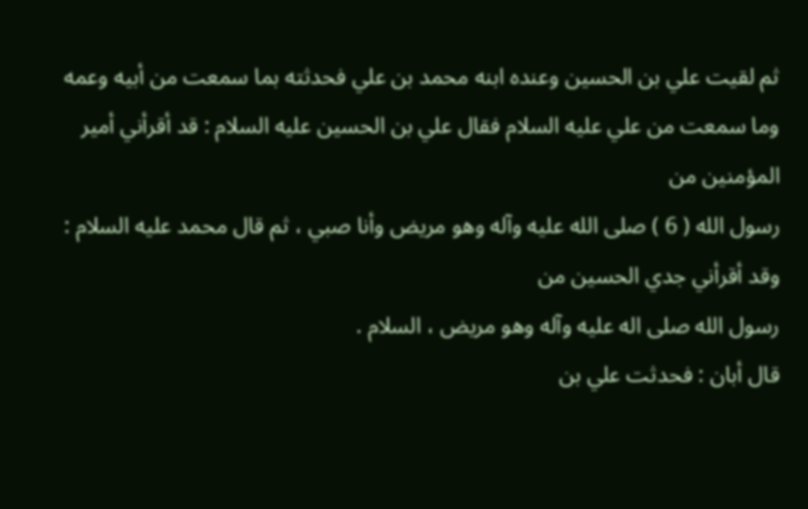ثم لقيت علي بن الحسين وعنده ابنه محمد بن علي فحدثته بما سمعت من أبيه وعمه
وما سمعت من علي عليه السلام فقال علي بن الحسين عليه السلام : قد أقرأني أمير المؤمنين من
رسول الله ( 6 ) صلى الله عليه وآله وهو مريض وأنا صبي ، ثم قال محمد عليه السلام : وقد أقرأني جدي الحسين من
رسول الله صلى اله عليه وآله وهو مريض ، السلام .
قال أبان : فحدثت علي بن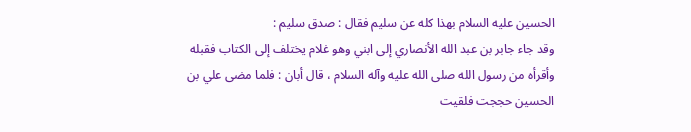الحسين عليه السلام بهذا كله عن سليم فقال : صدق سليم :
وقد جاء جابر بن عبد الله الأنصاري إلى ابني وهو غلام يختلف إلى الكتاب فقبله
وأقرأه من رسول الله صلى الله عليه وآله السلام ، قال أبان : فلما مضى علي بن الحسين حججت فلقيت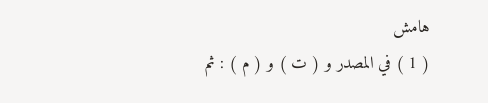هامش
( 1 ) في المصدر و ( ت ) و ( م ) : ثم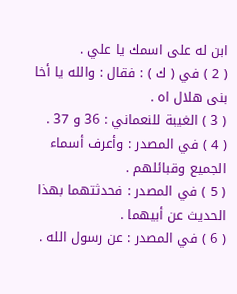ابن له على اسمك يا علي .
( 2 ) في ( ك ) : فقال : والله يا أخا بنى هلال اه .
( 3 ) الغيبة للنعماني : 36 و 37 .
( 4 ) في المصدر : وأعرف أسماء الجميع وقبائلهم .
( 5 ) في المصدر : فحدثتهما بهذا الحديث عن أبيهما .
( 6 ) في المصدر : عن رسول الله .